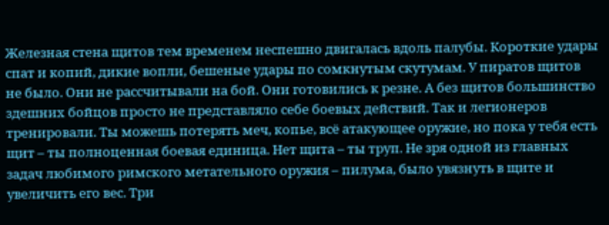Железная стена щитов тем временем неспешно двигалась вдоль палубы. Короткие удары спат и копий, дикие вопли, бешеные удары по сомкнутым скутумам. У пиратов щитов не было. Они не рассчитывали на бой. Они готовились к резне. А без щитов большинство здешних бойцов просто не представляло себе боевых действий. Так и легионеров тренировали. Ты можешь потерять меч, копье, всё атакующее оружие, но пока у тебя есть щит – ты полноценная боевая единица. Нет щита – ты труп. Не зря одной из главных задач любимого римского метательного оружия – пилума, было увязнуть в щите и увеличить его вес. Три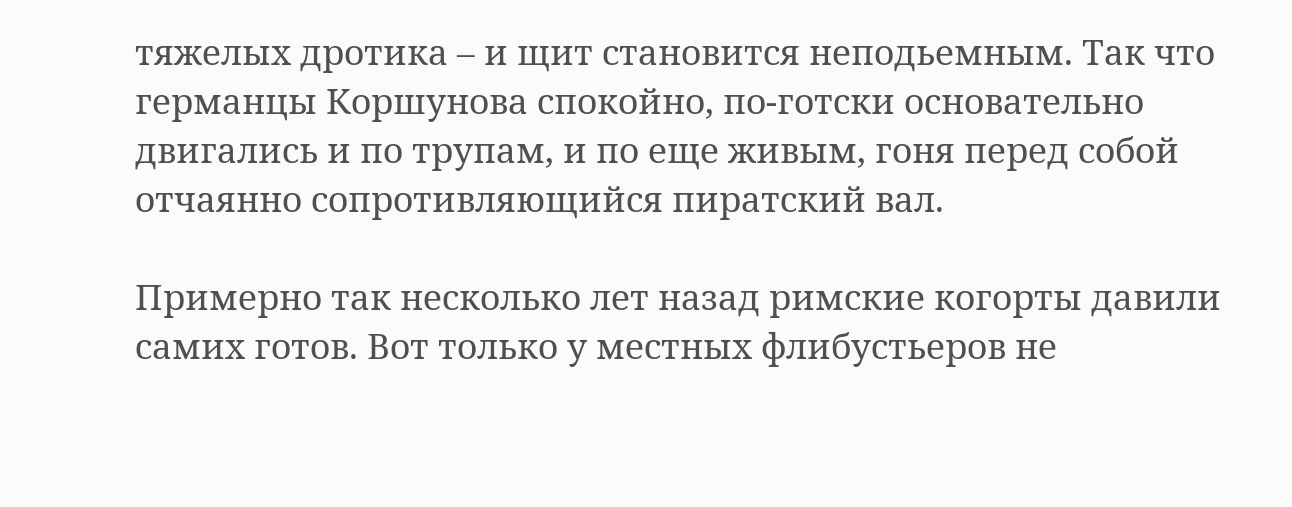тяжелых дротика – и щит становится неподьемным. Так что германцы Коршунова спокойно, по-готски основательно двигались и по трупам, и по еще живым, гоня перед собой отчаянно сопротивляющийся пиратский вал.

Примерно так несколько лет назад римские когорты давили самих готов. Вот только у местных флибустьеров не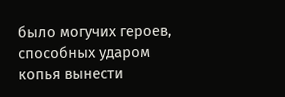было могучих героев, способных ударом копья вынести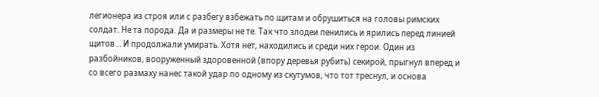легионера из строя или с разбегу взбежать по щитам и обрушиться на головы римских солдат. Не та порода. Да и размеры не те. Так что злодеи пенились и ярились перед линией щитов… И продолжали умирать. Хотя нет, находились и среди них герои. Один из разбойников, вооруженный здоровенной (впору деревья рубить) секирой, прыгнул вперед и со всего размаху нанес такой удар по одному из скутумов, что тот треснул, и основа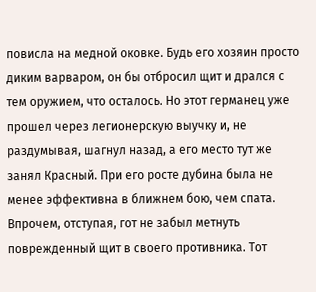повисла на медной оковке. Будь его хозяин просто диким варваром, он бы отбросил щит и дрался с тем оружием, что осталось. Но этот германец уже прошел через легионерскую выучку и, не раздумывая, шагнул назад, а его место тут же занял Красный. При его росте дубина была не менее эффективна в ближнем бою, чем спата. Впрочем, отступая, гот не забыл метнуть поврежденный щит в своего противника. Тот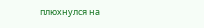плюхнулся на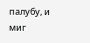палубу, и миг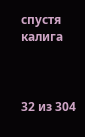спустя калига



32 из 304